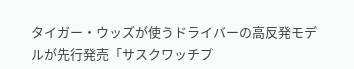タイガー・ウッズが使うドライバーの高反発モデルが先行発売「サスクワッチプ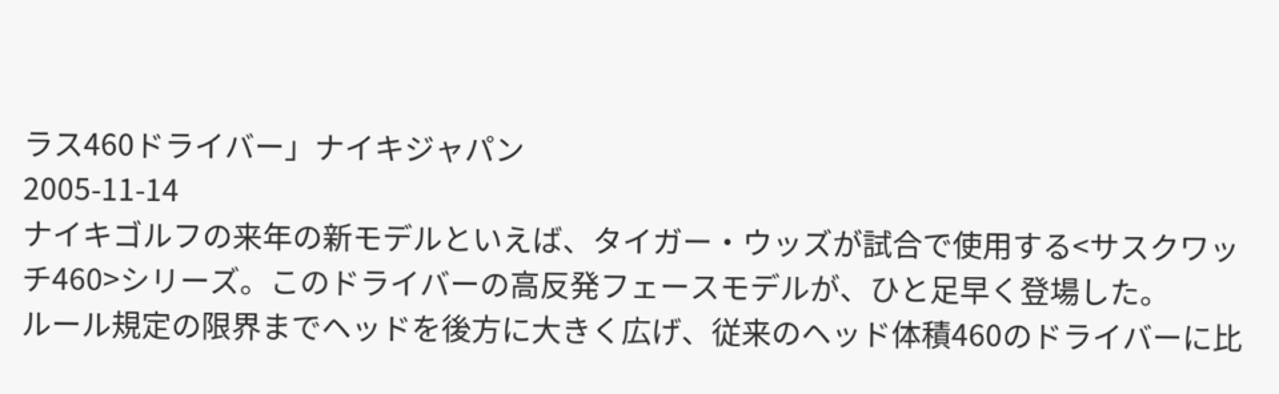ラス460ドライバー」ナイキジャパン
2005-11-14
ナイキゴルフの来年の新モデルといえば、タイガー・ウッズが試合で使用する<サスクワッチ460>シリーズ。このドライバーの高反発フェースモデルが、ひと足早く登場した。
ルール規定の限界までヘッドを後方に大きく広げ、従来のヘッド体積460のドライバーに比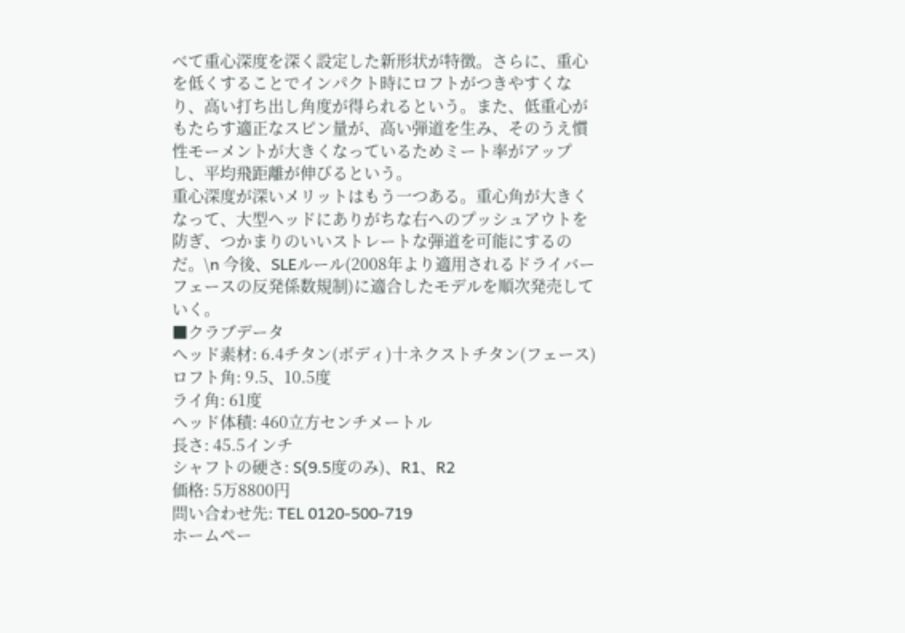べて重心深度を深く設定した新形状が特徴。さらに、重心を低くすることでインパクト時にロフトがつきやすくなり、高い打ち出し角度が得られるという。また、低重心がもたらす適正なスピン量が、高い弾道を生み、そのうえ慣性モーメントが大きくなっているためミート率がアップし、平均飛距離が伸びるという。
重心深度が深いメリットはもう一つある。重心角が大きくなって、大型ヘッドにありがちな右へのプッシュアウトを防ぎ、つかまりのいいストレートな弾道を可能にするのだ。\n 今後、SLEルール(2008年より適用されるドライバーフェースの反発係数規制)に適合したモデルを順次発売していく。
■クラブデータ
ヘッド素材: 6.4チタン(ボディ)十ネクストチタン(フェース)
ロフト角: 9.5、10.5度
ライ角: 61度
ヘッド体積: 460立方センチメートル
長さ: 45.5インチ
シャフトの硬さ: S(9.5度のみ)、R1、R2
価格: 5万8800円
問い合わせ先: TEL 0120-500-719
ホームペー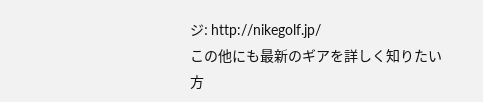ジ: http://nikegolf.jp/
この他にも最新のギアを詳しく知りたい方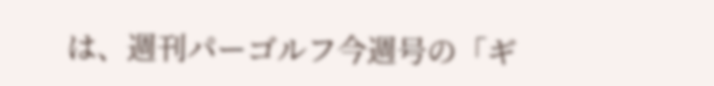は、週刊パーゴルフ今週号の「ギ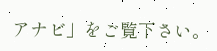アナビ」をご覧下さい。